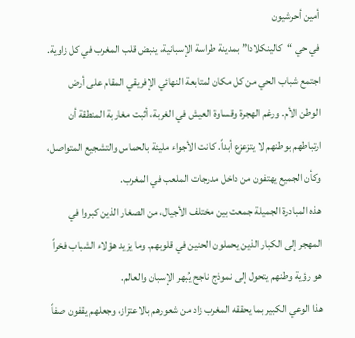أمين أحرشيون
في حي “كالينكلادا” بمدينة طراسة الإسبانية، ينبض قلب المغرب في كل زاوية. اجتمع شباب الحي من كل مكان لمتابعة النهائي الإفريقي المقام على أرض الوطن الأم. ورغم الهجرة وقساوة العيش في الغربة، أثبت مغاربة المنطقة أن ارتباطهم بوطنهم لا يتزعزع أبداً. كانت الأجواء مليئة بالحماس والتشجيع المتواصل، وكأن الجميع يهتفون من داخل مدرجات الملعب في المغرب.
هذه المبادرة الجميلة جمعت بين مختلف الأجيال، من الصغار الذين كبروا في المهجر إلى الكبار الذين يحملون الحنين في قلوبهم. وما يزيد هؤلاء الشباب فخراً هو رؤية وطنهم يتحول إلى نموذج ناجح يُبهر الإسبان والعالم.
هذا الوعي الكبير بما يحققه المغرب زاد من شعورهم بالاعتزاز، وجعلهم يقفون صفاً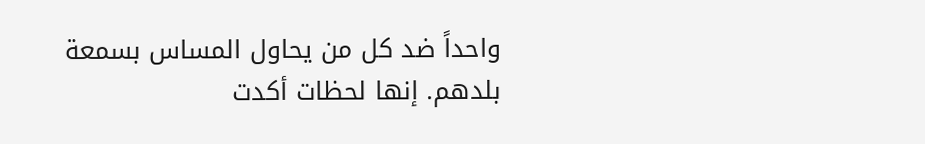واحداً ضد كل من يحاول المساس بسمعة بلدهم. إنها لحظات أكدت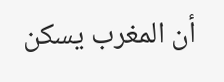أن المغرب يسكن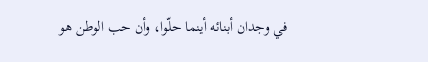في وجدان أبنائه أينما حلّوا، وأن حب الوطن هو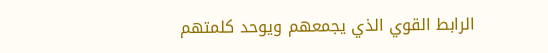الرابط القوي الذي يجمعهم ويوحد كلمتهم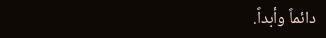دائماً وأبداً.